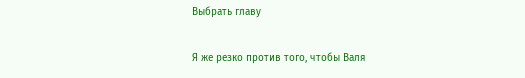Выбрать главу

Я же резко против того, чтобы Валя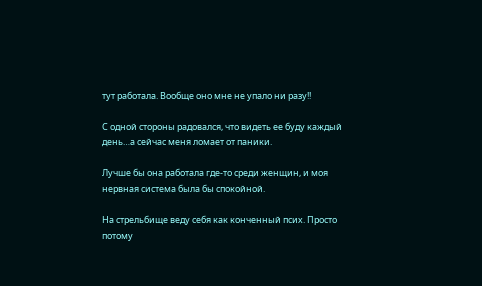тут работала. Вообще оно мне не упало ни разу!!

С одной стороны радовался, что видеть ее буду каждый день…а сейчас меня ломает от паники.

Лучше бы она работала где-то среди женщин, и моя нервная система была бы спокойной.

На стрельбище веду себя как конченный псих. Просто потому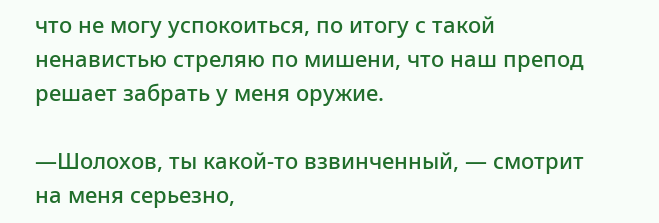что не могу успокоиться, по итогу с такой ненавистью стреляю по мишени, что наш препод решает забрать у меня оружие.

—Шолохов, ты какой-то взвинченный, — смотрит на меня серьезно,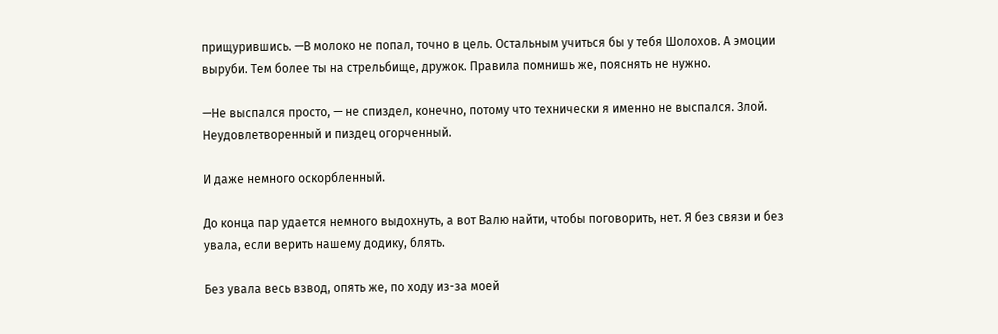прищурившись. —В молоко не попал, точно в цель. Остальным учиться бы у тебя Шолохов. А эмоции выруби. Тем более ты на стрельбище, дружок. Правила помнишь же, пояснять не нужно.

—Не выспался просто, — не спиздел, конечно, потому что технически я именно не выспался. Злой. Неудовлетворенный и пиздец огорченный.

И даже немного оскорбленный.

До конца пар удается немного выдохнуть, а вот Валю найти, чтобы поговорить, нет. Я без связи и без увала, если верить нашему додику, блять.

Без увала весь взвод, опять же, по ходу из-за моей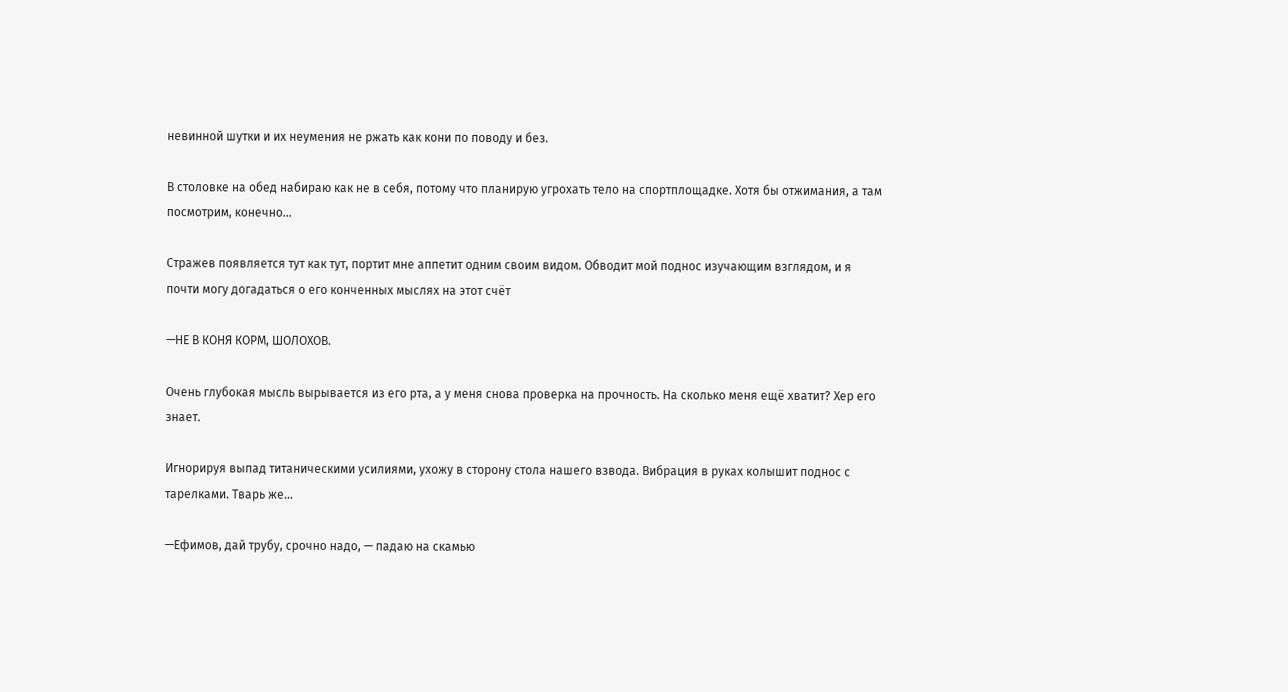невинной шутки и их неумения не ржать как кони по поводу и без.

В столовке на обед набираю как не в себя, потому что планирую угрохать тело на спортплощадке. Хотя бы отжимания, а там посмотрим, конечно…

Стражев появляется тут как тут, портит мне аппетит одним своим видом. Обводит мой поднос изучающим взглядом, и я почти могу догадаться о его конченных мыслях на этот счёт

—НЕ В КОНЯ КОРМ, ШОЛОХОВ.

Очень глубокая мысль вырывается из его рта, а у меня снова проверка на прочность. На сколько меня ещё хватит? Хер его знает.

Игнорируя выпад титаническими усилиями, ухожу в сторону стола нашего взвода. Вибрация в руках колышит поднос с тарелками. Тварь же…

—Ефимов, дай трубу, срочно надо, — падаю на скамью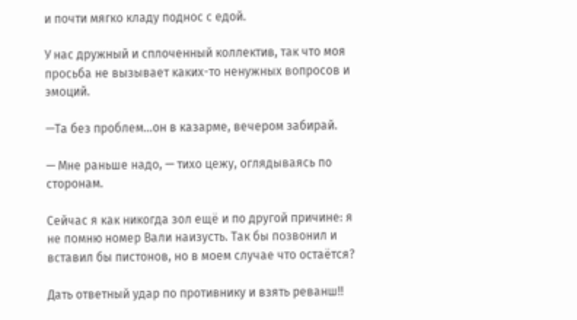и почти мягко кладу поднос с едой.

У нас дружный и сплоченный коллектив, так что моя просьба не вызывает каких-то ненужных вопросов и эмоций.

—Та без проблем…он в казарме, вечером забирай.

— Мне раньше надо, — тихо цежу, оглядываясь по сторонам.

Сейчас я как никогда зол ещё и по другой причине: я не помню номер Вали наизусть. Так бы позвонил и вставил бы пистонов, но в моем случае что остаётся?

Дать ответный удар по противнику и взять реванш!!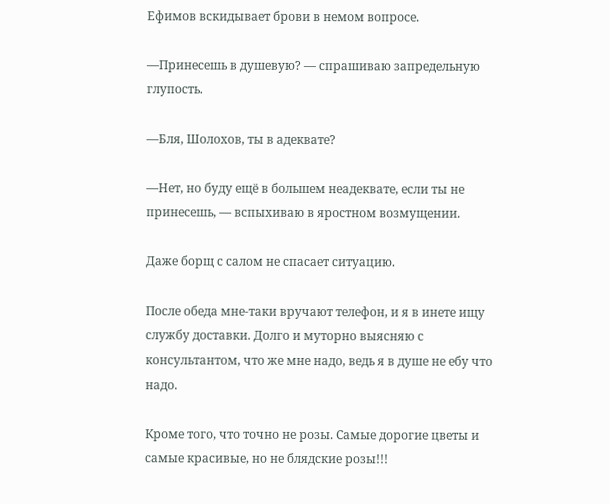Ефимов вскидывает брови в немом вопросе.

—Принесешь в душевую? — спрашиваю запредельную глупость.

—Бля, Шолохов, ты в адеквате?

—Нет, но буду ещё в большем неадеквате, если ты не принесешь, — вспыхиваю в яростном возмущении.

Даже борщ с салом не спасает ситуацию.

После обеда мне-таки вручают телефон, и я в инете ищу службу доставки. Долго и муторно выясняю с консультантом, что же мне надо, ведь я в душе не ебу что надо.

Кроме того, что точно не розы. Самые дорогие цветы и самые красивые, но не блядские розы!!!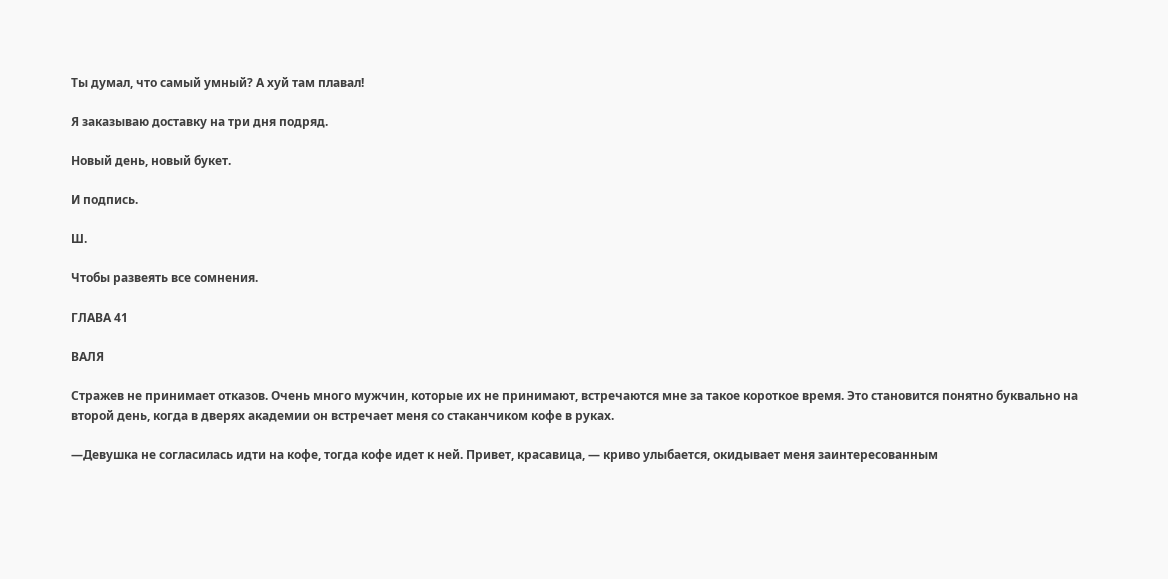Ты думал, что самый умный? А хуй там плавал!

Я заказываю доставку на три дня подряд.

Новый день, новый букет.

И подпись.

Ш.

Чтобы развеять все сомнения.

ГЛАВА 41

ВАЛЯ

Стражев не принимает отказов. Очень много мужчин, которые их не принимают, встречаются мне за такое короткое время. Это становится понятно буквально на второй день, когда в дверях академии он встречает меня со стаканчиком кофе в руках.

—Девушка не согласилась идти на кофе, тогда кофе идет к ней. Привет, красавица, — криво улыбается, окидывает меня заинтересованным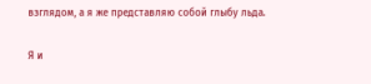взглядом, а я же представляю собой глыбу льда.

Я и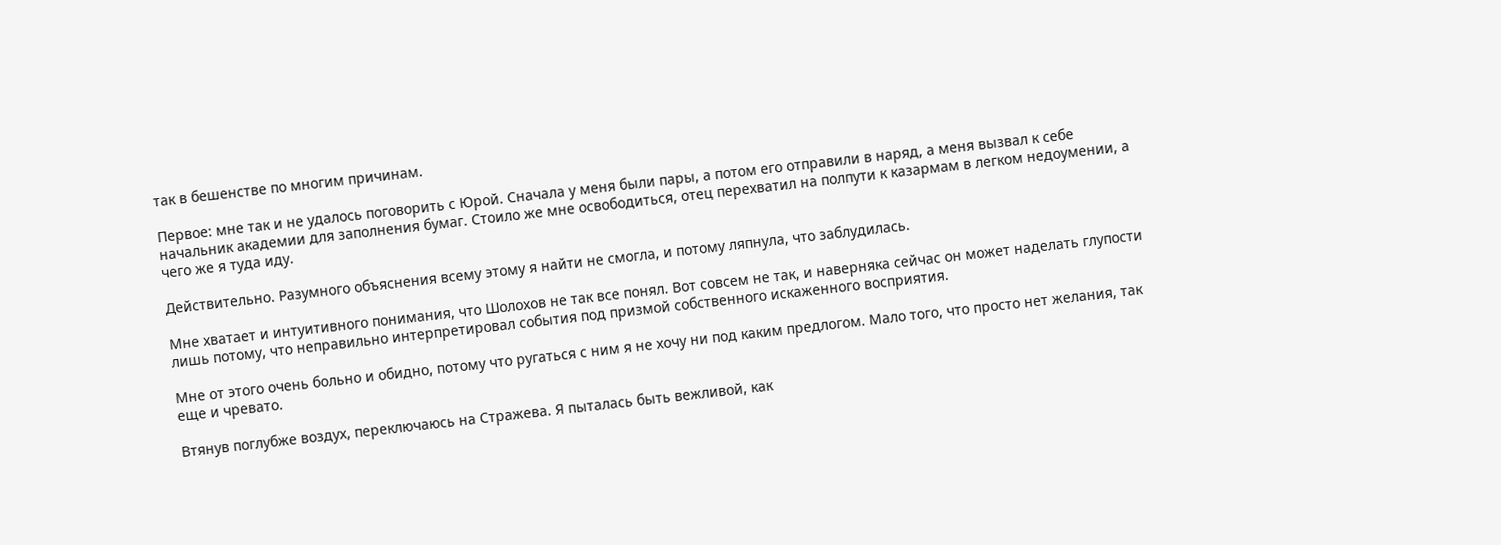так в бешенстве по многим причинам.

Первое: мне так и не удалось поговорить с Юрой. Сначала у меня были пары, а потом его отправили в наряд, а меня вызвал к себе начальник академии для заполнения бумаг. Стоило же мне освободиться, отец перехватил на полпути к казармам в легком недоумении, а чего же я туда иду.

Действительно. Разумного объяснения всему этому я найти не смогла, и потому ляпнула, что заблудилась.

Мне хватает и интуитивного понимания, что Шолохов не так все понял. Вот совсем не так, и наверняка сейчас он может наделать глупости лишь потому, что неправильно интерпретировал события под призмой собственного искаженного восприятия.

Мне от этого очень больно и обидно, потому что ругаться с ним я не хочу ни под каким предлогом. Мало того, что просто нет желания, так еще и чревато.

Втянув поглубже воздух, переключаюсь на Стражева. Я пыталась быть вежливой, как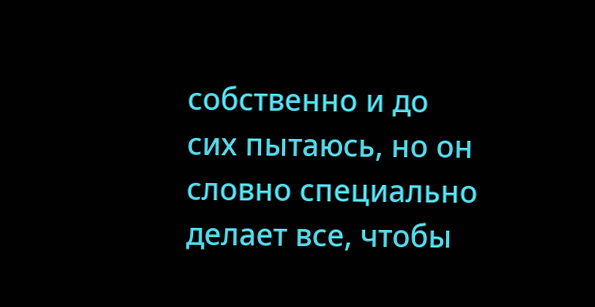собственно и до сих пытаюсь, но он словно специально делает все, чтобы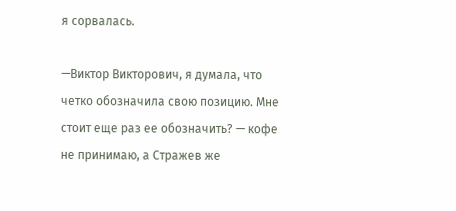я сорвалась.

—Виктор Викторович, я думала, что четко обозначила свою позицию. Мне стоит еще раз ее обозначить? — кофе не принимаю, а Стражев же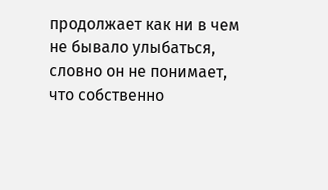продолжает как ни в чем не бывало улыбаться, словно он не понимает, что собственно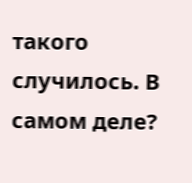такого случилось. В самом деле?